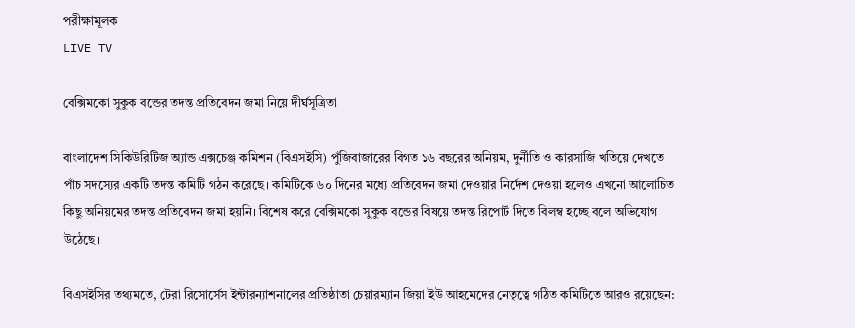পরীক্ষামূলক
LIVE TV

বেক্সিমকো সুকুক বন্ডের তদন্ত প্রতিবেদন জমা নিয়ে দীর্ঘসূত্রিতা

বাংলাদেশ সিকিউরিটিজ অ্যান্ড এক্সচেঞ্জ কমিশন (বিএসইসি) পুঁজিবাজারের বিগত ১৬ বছরের অনিয়ম, দুর্নীতি ও কারসাজি খতিয়ে দেখতে পাঁচ সদস্যের একটি তদন্ত কমিটি গঠন করেছে। কমিটিকে ৬০ দিনের মধ্যে প্রতিবেদন জমা দেওয়ার নির্দেশ দেওয়া হলেও এখনো আলোচিত কিছু অনিয়মের তদন্ত প্রতিবেদন জমা হয়নি। বিশেষ করে বেক্সিমকো সুকুক বন্ডের বিষয়ে তদন্ত রিপোর্ট দিতে বিলম্ব হচ্ছে বলে অভিযোগ উঠেছে।

বিএসইসির তথ্যমতে, টেরা রিসোর্সেস ইন্টারন্যাশনালের প্রতিষ্ঠাতা চেয়ারম্যান জিয়া ইউ আহমেদের নেতৃত্বে গঠিত কমিটিতে আরও রয়েছেন: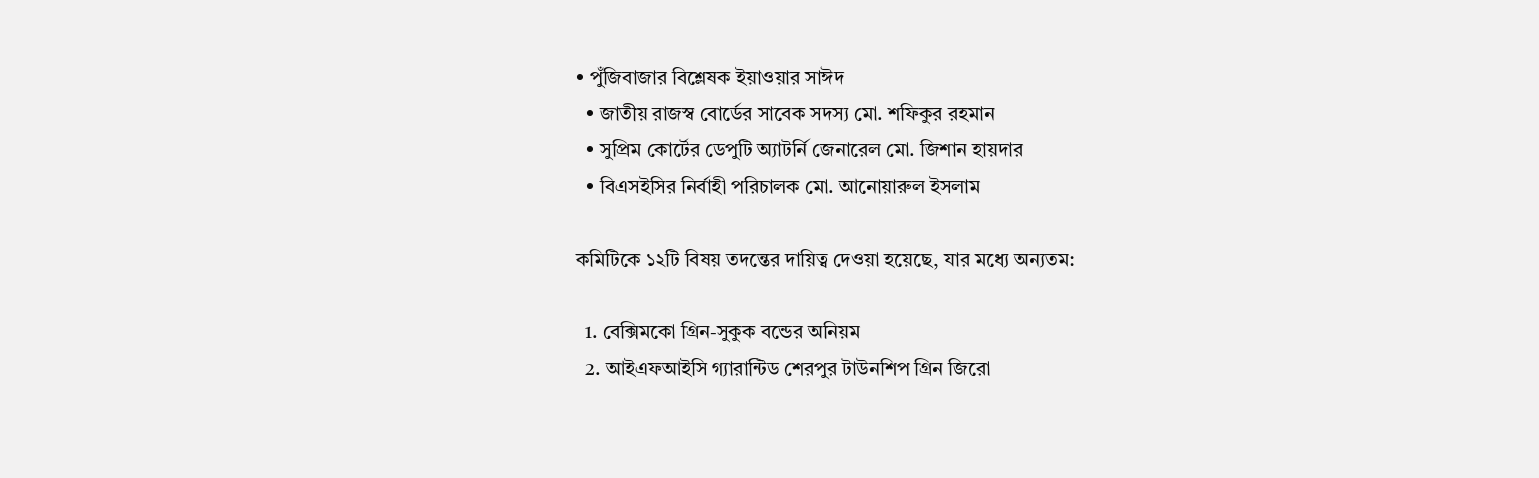• পুঁজিবাজার বিশ্লেষক ইয়াওয়ার সাঈদ
  • জাতীয় রাজস্ব বোর্ডের সাবেক সদস্য মো. শফিকুর রহমান
  • সুপ্রিম কোর্টের ডেপুটি অ্যাটর্নি জেনারেল মো. জিশান হায়দার
  • বিএসইসির নির্বাহী পরিচালক মো. আনোয়ারুল ইসলাম

কমিটিকে ১২টি বিষয় তদন্তের দায়িত্ব দেওয়া হয়েছে, যার মধ্যে অন্যতম:

  1. বেক্সিমকো গ্রিন-সুকুক বন্ডের অনিয়ম
  2. আইএফআইসি গ্যারান্টিড শেরপুর টাউনশিপ গ্রিন জিরো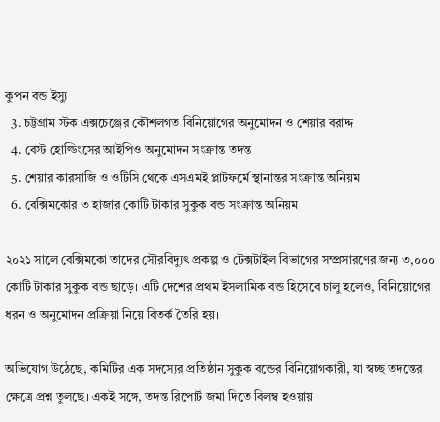কুপন বন্ড ইস্যু
  3. চট্টগ্রাম স্টক এক্সচেঞ্জের কৌশলগত বিনিয়োগের অনুমোদন ও শেয়ার বরাদ্দ
  4. বেস্ট হোল্ডিংসের আইপিও অনুমোদন সংক্রান্ত তদন্ত
  5. শেয়ার কারসাজি ও ওটিসি থেকে এসএমই প্লাটফর্মে স্থানান্তর সংক্রান্ত অনিয়ম
  6. বেক্সিমকোর ৩ হাজার কোটি টাকার সুকুক বন্ড সংক্রান্ত অনিয়ম

২০২১ সালে বেক্সিমকো তাদের সৌরবিদ্যুৎ প্রকল্প ও টেক্সটাইল বিভাগের সম্প্রসারণের জন্য ৩,০০০ কোটি টাকার সুকুক বন্ড ছাড়ে। এটি দেশের প্রথম ইসলামিক বন্ড হিসেবে চালু হলেও, বিনিয়োগের ধরন ও অনুমোদন প্রক্রিয়া নিয়ে বিতর্ক তৈরি হয়।

অভিযোগ উঠেছে, কমিটির এক সদস্যের প্রতিষ্ঠান সুকুক বন্ডের বিনিয়োগকারী, যা স্বচ্ছ তদন্তের ক্ষেত্রে প্রশ্ন তুলছে। একই সঙ্গে, তদন্ত রিপোর্ট জমা দিতে বিলম্ব হওয়ায়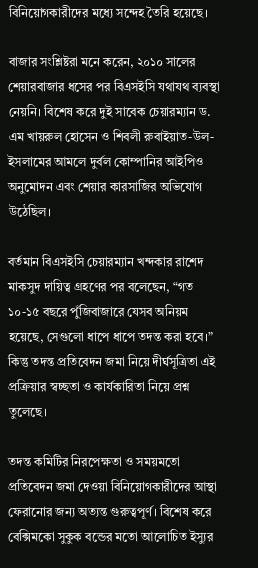বিনিয়োগকারীদের মধ্যে সন্দেহ তৈরি হয়েছে।

বাজার সংশ্লিষ্টরা মনে করেন, ২০১০ সালের শেয়ারবাজার ধসের পর বিএসইসি যথাযথ ব্যবস্থা নেয়নি। বিশেষ করে দুই সাবেক চেয়ারম্যান ড. এম খায়রুল হোসেন ও শিবলী রুবাইয়াত-উল-ইসলামের আমলে দুর্বল কোম্পানির আইপিও অনুমোদন এবং শেয়ার কারসাজির অভিযোগ উঠেছিল।

বর্তমান বিএসইসি চেয়ারম্যান খন্দকার রাশেদ মাকসুদ দায়িত্ব গ্রহণের পর বলেছেন, “গত ১০-১৫ বছরে পুঁজিবাজারে যেসব অনিয়ম হয়েছে, সেগুলো ধাপে ধাপে তদন্ত করা হবে।” কিন্তু তদন্ত প্রতিবেদন জমা নিয়ে দীর্ঘসূত্রিতা এই প্রক্রিয়ার স্বচ্ছতা ও কার্যকারিতা নিয়ে প্রশ্ন তুলেছে।

তদন্ত কমিটির নিরপেক্ষতা ও সময়মতো প্রতিবেদন জমা দেওয়া বিনিয়োগকারীদের আস্থা ফেরানোর জন্য অত্যন্ত গুরুত্বপূর্ণ। বিশেষ করে বেক্সিমকো সুকুক বন্ডের মতো আলোচিত ইস্যুর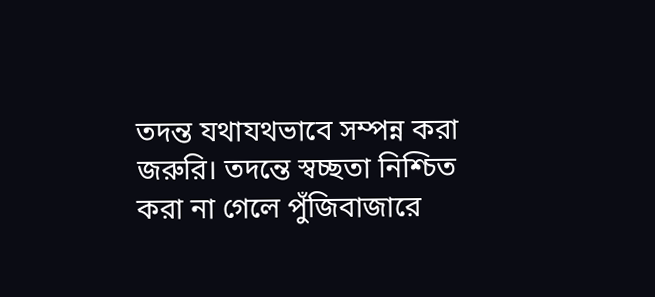তদন্ত যথাযথভাবে সম্পন্ন করা জরুরি। তদন্তে স্বচ্ছতা নিশ্চিত করা না গেলে পুঁজিবাজারে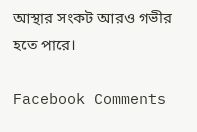আস্থার সংকট আরও গভীর হতে পারে।

Facebook Comments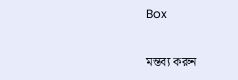Box

মন্তব্য করুন